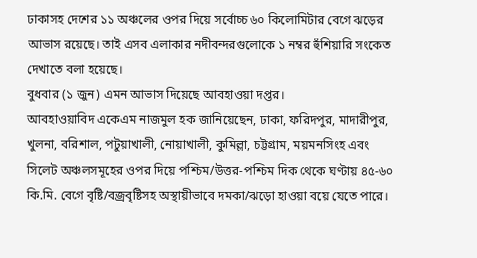ঢাকাসহ দেশের ১১ অঞ্চলের ওপর দিয়ে সর্বোচ্চ ৬০ কিলোমিটার বেগে ঝড়ের আভাস রয়েছে। তাই এসব এলাকার নদীবন্দরগুলোকে ১ নম্বর হুঁশিয়ারি সংকেত দেখাতে বলা হয়েছে।
বুধবার (১ জুন) এমন আভাস দিয়েছে আবহাওয়া দপ্তর।
আবহাওয়াবিদ একেএম নাজমুল হক জানিয়েছেন, ঢাকা, ফরিদপুর, মাদারীপুর, খুলনা, বরিশাল, পটুয়াখালী, নোয়াখালী, কুমিল্লা, চট্টগ্রাম, ময়মনসিংহ এবং সিলেট অঞ্চলসমূহের ওপর দিয়ে পশ্চিম/উত্তর-পশ্চিম দিক থেকে ঘণ্টায় ৪৫-৬০ কি.মি. বেগে বৃষ্টি/বজ্রবৃষ্টিসহ অস্থায়ীভাবে দমকা/ঝড়ো হাওয়া বয়ে যেতে পারে।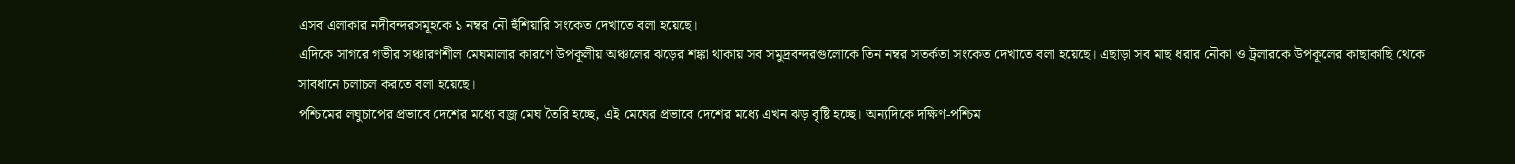এসব এলাকার নদীবন্দরসমূহকে ১ নম্বর নৌ হুঁশিয়ারি সংকেত দেখাতে বলা হয়েছে।
এদিকে সাগরে গভীর সঞ্চারণশীল মেঘমালার কারণে উপকূলীয় অঞ্চলের ঝড়ের শঙ্কা থাকায় সব সমুদ্রবন্দরগুলোকে তিন নম্বর সতর্কতা সংকেত দেখাতে বলা হয়েছে। এছাড়া সব মাছ ধরার নৌকা ও ট্রলারকে উপকূলের কাছাকাছি থেকে সাবধানে চলাচল করতে বলা হয়েছে।
পশ্চিমের লঘুচাপের প্রভাবে দেশের মধ্যে বজ্র মেঘ তৈরি হচ্ছে, এই মেঘের প্রভাবে দেশের মধ্যে এখন ঝড় বৃষ্টি হচ্ছে। অন্যদিকে দক্ষিণ-পশ্চিম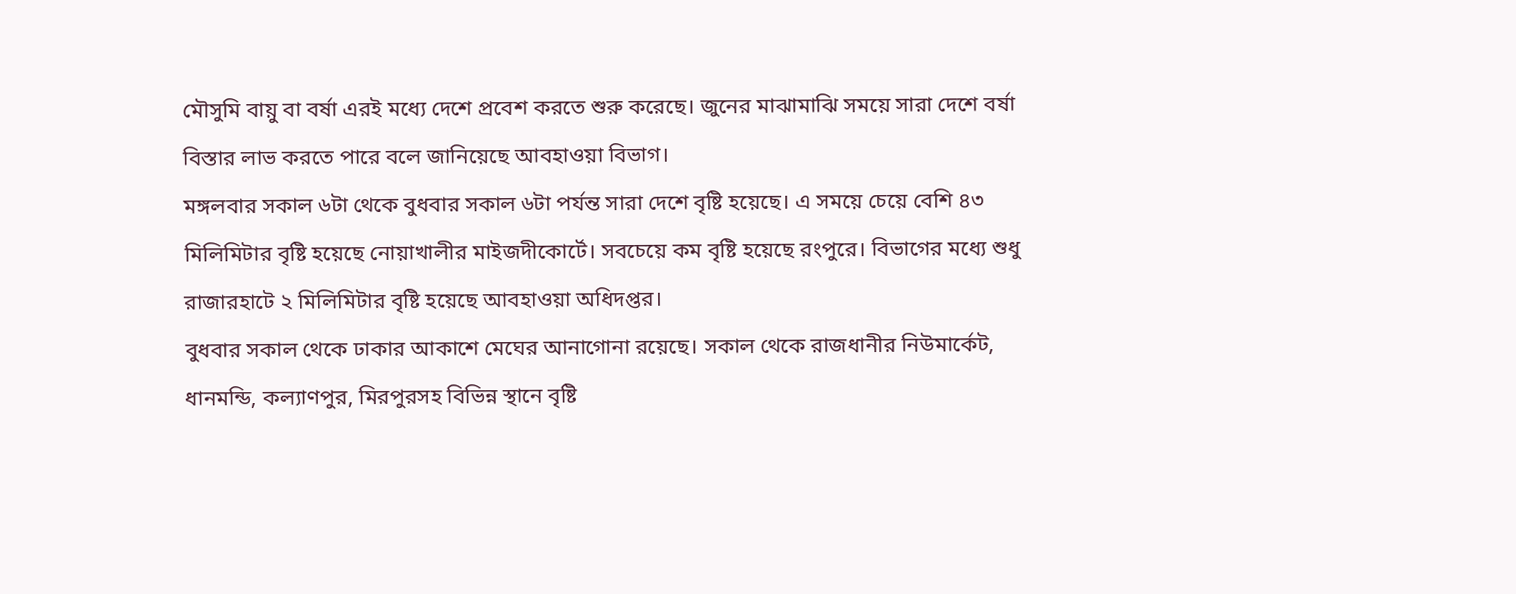মৌসুমি বায়ু বা বর্ষা এরই মধ্যে দেশে প্রবেশ করতে শুরু করেছে। জুনের মাঝামাঝি সময়ে সারা দেশে বর্ষা বিস্তার লাভ করতে পারে বলে জানিয়েছে আবহাওয়া বিভাগ।
মঙ্গলবার সকাল ৬টা থেকে বুধবার সকাল ৬টা পর্যন্ত সারা দেশে বৃষ্টি হয়েছে। এ সময়ে চেয়ে বেশি ৪৩ মিলিমিটার বৃষ্টি হয়েছে নোয়াখালীর মাইজদীকোর্টে। সবচেয়ে কম বৃষ্টি হয়েছে রংপুরে। বিভাগের মধ্যে শুধু রাজারহাটে ২ মিলিমিটার বৃষ্টি হয়েছে আবহাওয়া অধিদপ্তর।
বুধবার সকাল থেকে ঢাকার আকাশে মেঘের আনাগোনা রয়েছে। সকাল থেকে রাজধানীর নিউমার্কেট, ধানমন্ডি, কল্যাণপুর, মিরপুরসহ বিভিন্ন স্থানে বৃষ্টি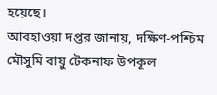হয়েছে।
আবহাওয়া দপ্তর জানায়, দক্ষিণ-পশ্চিম মৌসুমি বায়ু টেকনাফ উপকূল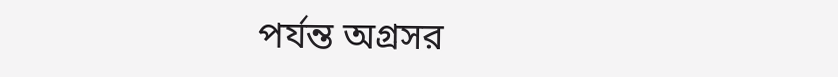পর্যন্ত অগ্রসর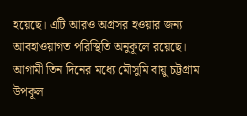হয়েছে। এটি আরও অগ্রসর হওয়ার জন্য আবহাওয়াগত পরিস্থিতি অনুকূলে রয়েছে। আগামী তিন দিনের মধ্যে মৌসুমি বায়ু চট্টগ্রাম উপকূল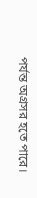পর্যন্ত অগ্রসর হতে পারে।